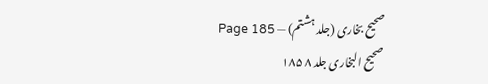صحیح بخاری (جلد ہشتم) — Page 185
صحيح البخاری جلد ۸ ۱۸۵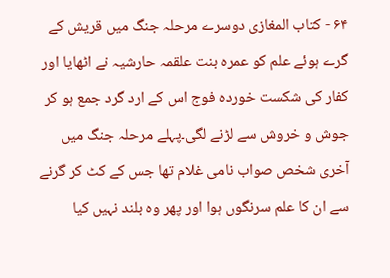۶۴ - کتاب المغازی دوسرے مرحلہ جنگ میں قریش کے گرے ہوئے علم کو عمرہ بنت علقمہ حارشیہ نے اٹھایا اور کفار کی شکست خوردہ فوج اس کے ارد گرد جمع ہو کر جوش و خروش سے لڑنے لگی۔پہلے مرحلہ جنگ میں آخری شخص صواب نامی غلام تھا جس کے کٹ کر گرنے سے ان کا علم سرنگوں ہوا اور پھر وہ بلند نہیں کیا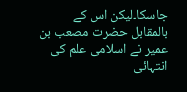جاسکا۔لیکن اس کے بالمقابل حضرت مصعب بن عمیر نے اسلامی علم کی انتہائی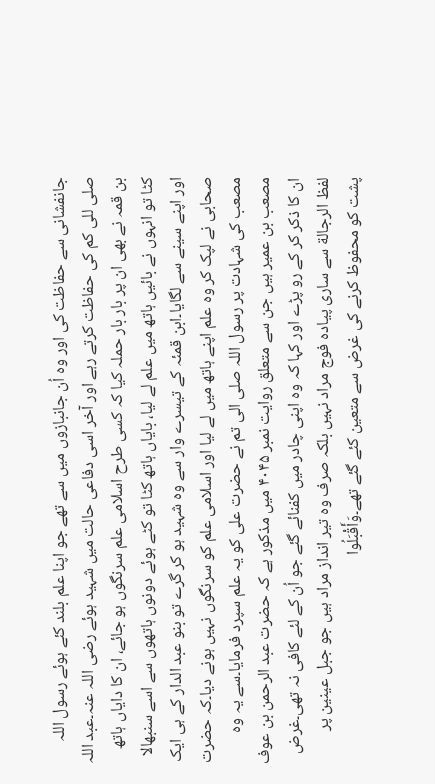جانفشانی سے حفاظت کی اور وہ اُن جانبازوں میں سے تھے جو اپنا علم بلند کئے ہوئے رسول اللہ صلی للی کم کی حفاظت کرتے رہے اور آخر اسی دفاعی حالت میں شہید ہوئے رضی اللہ عنہ۔عبد اللہ بن قمہ نے بھی ان پر بار بار حملہ کیا کہ کسی طرح اسلامی علم سرنگوں ہو جائے، ان کا دایاں ہاتھ کٹا تو انہوں نے بائیں ہاتھ میں علم لے لیا، بایاں ہاتھ کٹا تو کٹے ہوئے دونوں ہاتھوں سے اسے سنبھالا اور اپنے سینے سے لگایا۔ابن قمئہ کے تیسرے وار سے وہ شہید ہو کر گرے تو بنو عبد الدار کے ہی ایک صحابی نے لپک کر وہ علم اپنے ہاتھ میں لے لیا اور اسلامی علم کو سرنگوں نہیں ہونے دیا۔کہ حضرت مصعب کی شہادت پر رسول اللہ صلی الی تم نے حضرت علی کو یہ علم سپرد فرمایا۔سے یہ وہ مصعب بن عمیر ہیں جن سے متعلق روایت نمبر ۴۰۴۵ میں مذکور ہے کہ حضرت عبد الرحمن بن عوف ان کا ذکر کر کے رو پڑے اور کہا کہ وہ اپنی چادر میں کفنائے گئے جو اُن کے لئے کافی نہ تھی۔غرض لفظ الرجالة سے ساری پیادہ فوج مراد نہیں بلکہ صرف وہ تیر انداز مراد ہیں جو جبل عینین پر پشت کو محفوظ کرنے کی غرض سے متعین کئے گئے تھے۔وَأَقْبَلُوا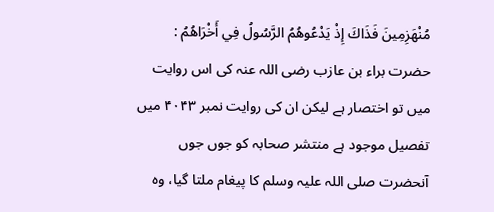مُنْهَزِمِينَ فَذَاكَ إِذْ يَدْعُوهُمُ الرَّسُولُ فِي أَخْرَاهُمُ : حضرت براء بن عازب رضی اللہ عنہ کی اس روایت میں تو اختصار ہے لیکن ان کی روایت نمبر ۴۰۴۳ میں تفصیل موجود ہے منتشر صحابہ کو جوں جوں آنحضرت صلی اللہ علیہ وسلم کا پیغام ملتا گیا، وہ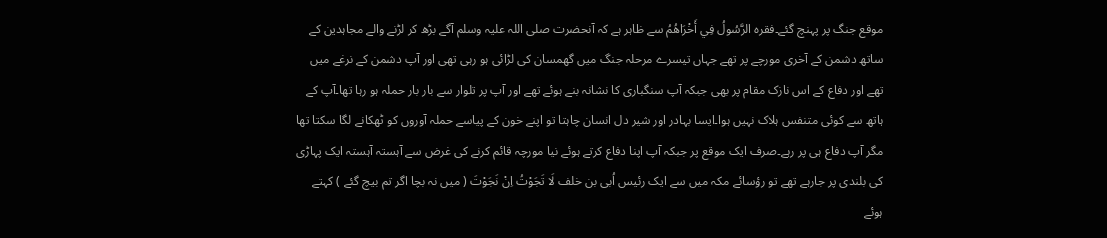موقع جنگ پر پہنچ گئے۔فقرہ الرَّسُولُ فِي أَخْرَاهُمُ سے ظاہر ہے کہ آنحضرت صلی اللہ علیہ وسلم آگے بڑھ کر لڑنے والے مجاہدین کے ساتھ دشمن کے آخری مورچے پر تھے جہاں تیسرے مرحلہ جنگ میں گھمسان کی لڑائی ہو رہی تھی اور آپ دشمن کے نرغے میں تھے اور دفاع کے اس نازک مقام پر بھی جبکہ آپ سنگباری کا نشانہ بنے ہوئے تھے اور آپ پر تلوار سے بار بار حملہ ہو رہا تھا۔آپ کے ہاتھ سے کوئی متنفس ہلاک نہیں ہوا۔ایسا بہادر اور شیر دل انسان چاہتا تو اپنے خون کے پیاسے حملہ آوروں کو ٹھکانے لگا سکتا تھا مگر آپ دفاع ہی پر رہے۔صرف ایک موقع پر جبکہ آپ اپنا دفاع کرتے ہوئے نیا مورچہ قائم کرنے کی غرض سے آہستہ آہستہ ایک پہاڑی کی بلندی پر جارہے تھے تو رؤسائے مکہ میں سے ایک رئیس اُبی بن خلف لَا تَجَوْتُ اِنْ نَجَوْتَ ( میں نہ بچا اگر تم بیچ گئے ) کہتے ہوئے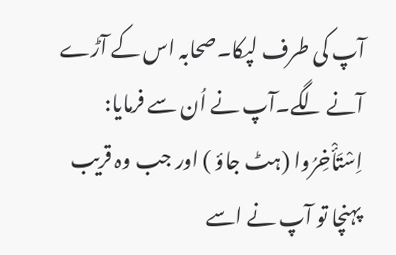آپ کی طرف لپکا۔صحابہ اس کے آڑے آنے لگے۔آپ نے اُن سے فرمایا: اِسْتَأْخِرُوا (ہٹ جاؤ ) اور جب وہ قریب پہنچا تو آپ نے اسے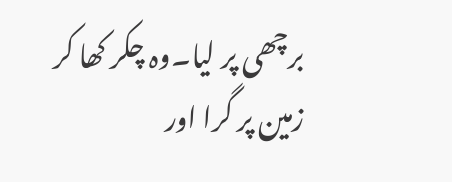برچھی پر لیا۔وہ چکر کھا کر زمین پر گرا اور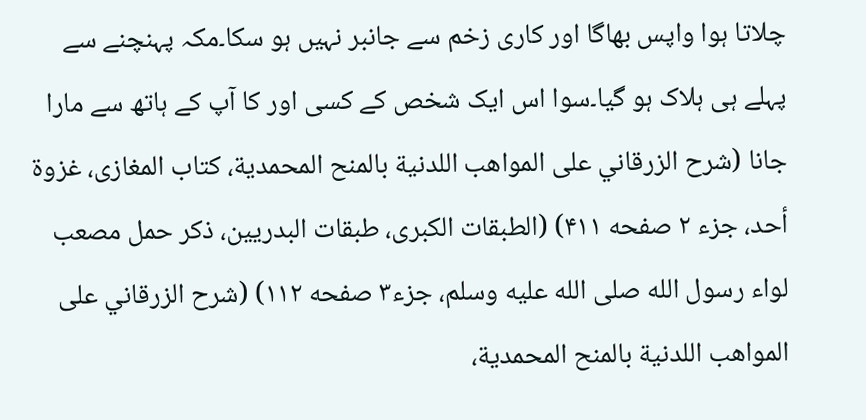چلاتا ہوا واپس بھاگا اور کاری زخم سے جانبر نہیں ہو سکا۔مکہ پہنچنے سے پہلے ہی ہلاک ہو گیا۔سوا اس ایک شخص کے کسی اور کا آپ کے ہاتھ سے مارا جانا (شرح الزرقاني على المواهب اللدنية بالمنح المحمدية، كتاب المغازی، غزوة أحد، جزء ۲ صفحه ۴۱۱) (الطبقات الكبرى، طبقات البدريين، ذكر حمل مصعب لواء رسول الله صلى الله عليه وسلم، جزء۳ صفحه ۱۱۲) (شرح الزرقاني على المواهب اللدنية بالمنح المحمدية،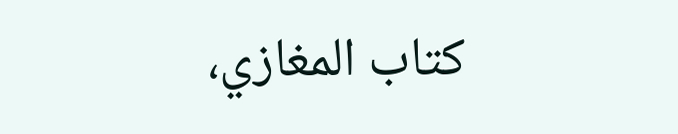كتاب المغازي،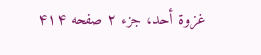غزوة أحد، جزء ۲ صفحه ۴۱۴